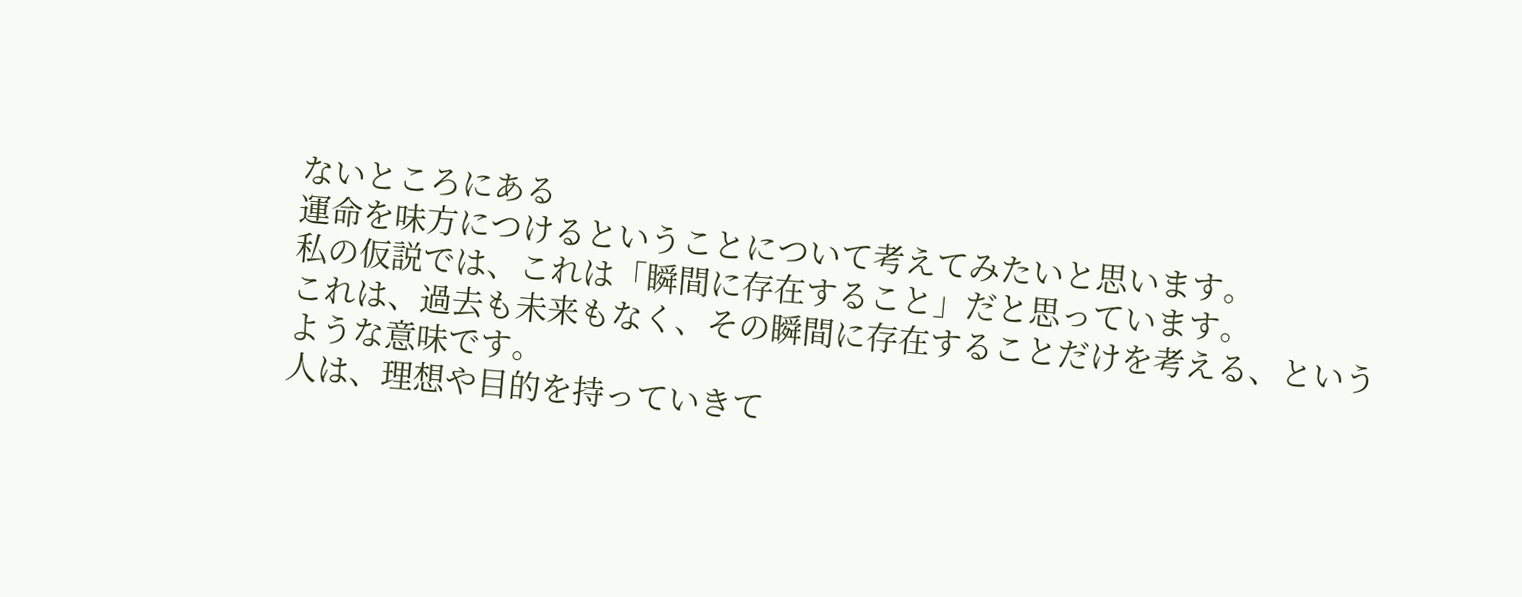ないところにある
運命を味方につけるということについて考えてみたいと思います。
私の仮説では、これは「瞬間に存在すること」だと思っています。
これは、過去も未来もなく、その瞬間に存在することだけを考える、というような意味です。
人は、理想や目的を持っていきて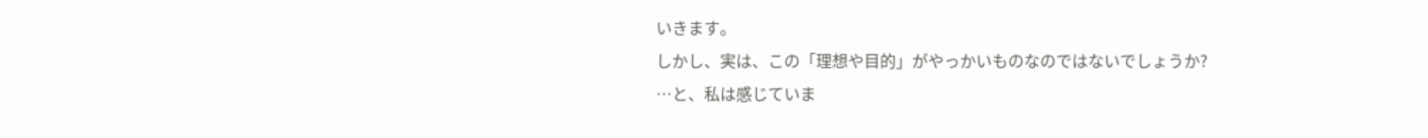いきます。
しかし、実は、この「理想や目的」がやっかいものなのではないでしょうか?
…と、私は感じていま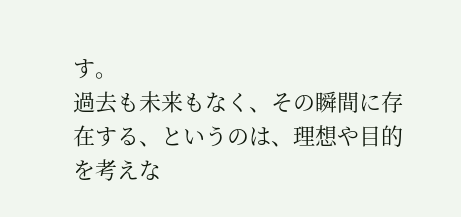す。
過去も未来もなく、その瞬間に存在する、というのは、理想や目的を考えな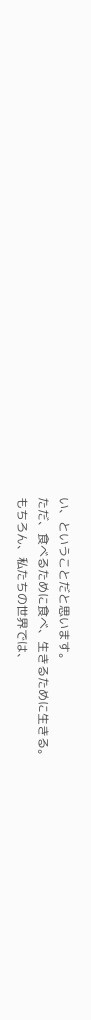い、ということだと思います。
ただ、食べるために食べ、生きるために生きる。
もちろん、私たちの世界では、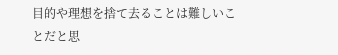目的や理想を捨て去ることは難しいことだと思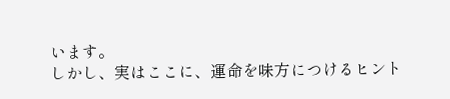います。
しかし、実はここに、運命を味方につけるヒント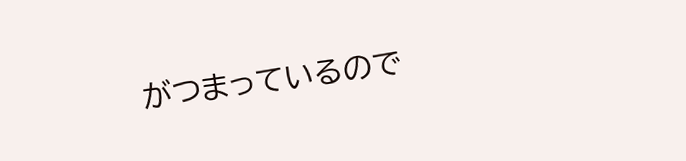がつまっているので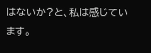はないか?と、私は感じています。